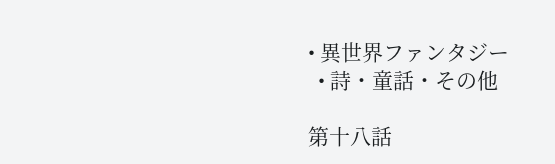• 異世界ファンタジー
  • 詩・童話・その他

第十八話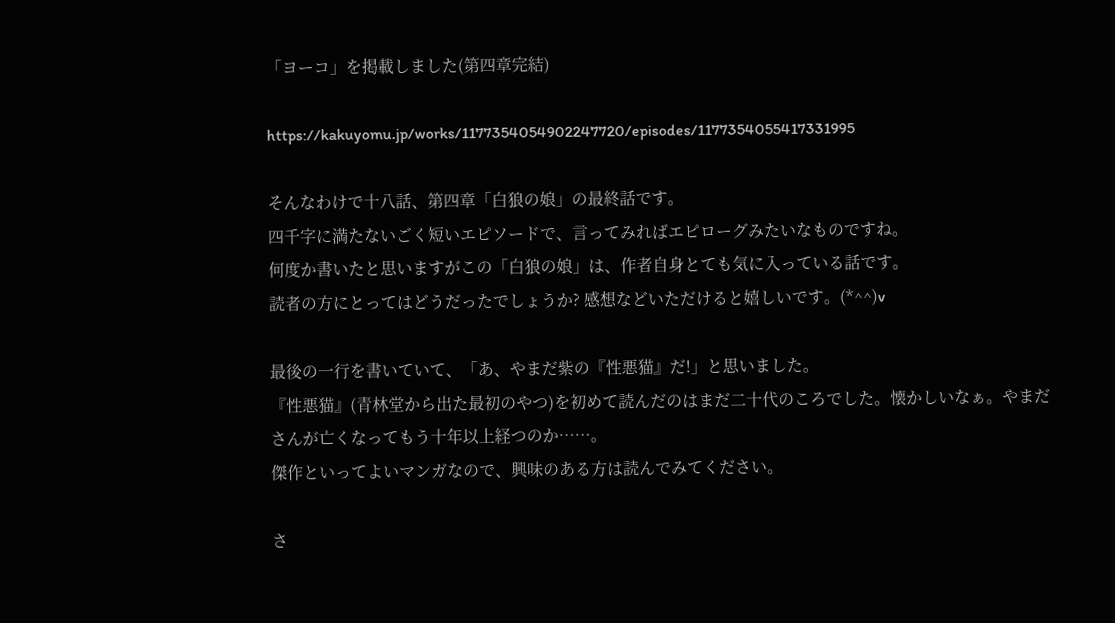「ヨーコ」を掲載しました(第四章完結)

https://kakuyomu.jp/works/1177354054902247720/episodes/1177354055417331995

そんなわけで十八話、第四章「白狼の娘」の最終話です。
四千字に満たないごく短いエピソードで、言ってみればエピローグみたいなものですね。
何度か書いたと思いますがこの「白狼の娘」は、作者自身とても気に入っている話です。
読者の方にとってはどうだったでしょうか? 感想などいただけると嬉しいです。(*^^)v

最後の一行を書いていて、「あ、やまだ紫の『性悪猫』だ!」と思いました。
『性悪猫』(青林堂から出た最初のやつ)を初めて読んだのはまだ二十代のころでした。懐かしいなぁ。やまださんが亡くなってもう十年以上経つのか……。
傑作といってよいマンガなので、興味のある方は読んでみてください。

さ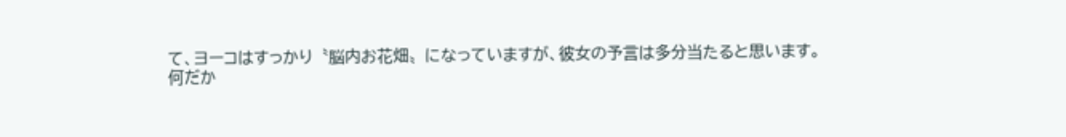て、ヨーコはすっかり〝脳内お花畑〟になっていますが、彼女の予言は多分当たると思います。
何だか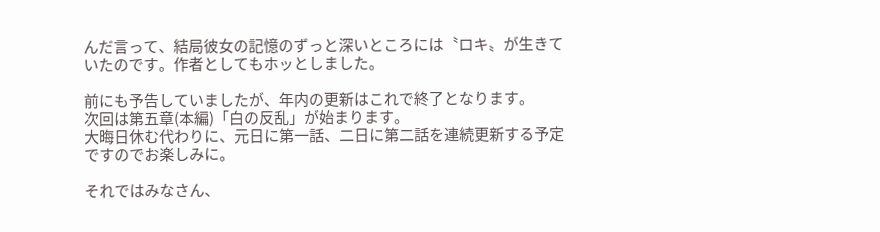んだ言って、結局彼女の記憶のずっと深いところには〝ロキ〟が生きていたのです。作者としてもホッとしました。

前にも予告していましたが、年内の更新はこれで終了となります。
次回は第五章(本編)「白の反乱」が始まります。
大晦日休む代わりに、元日に第一話、二日に第二話を連続更新する予定ですのでお楽しみに。

それではみなさん、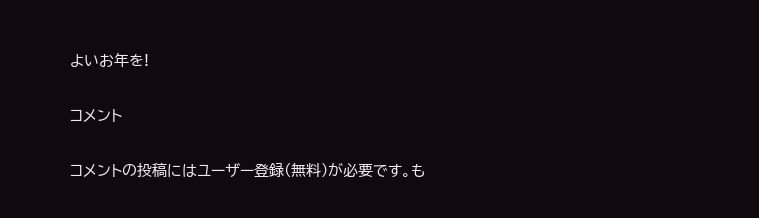よいお年を!

コメント

コメントの投稿にはユーザー登録(無料)が必要です。も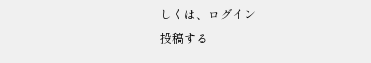しくは、ログイン
投稿する